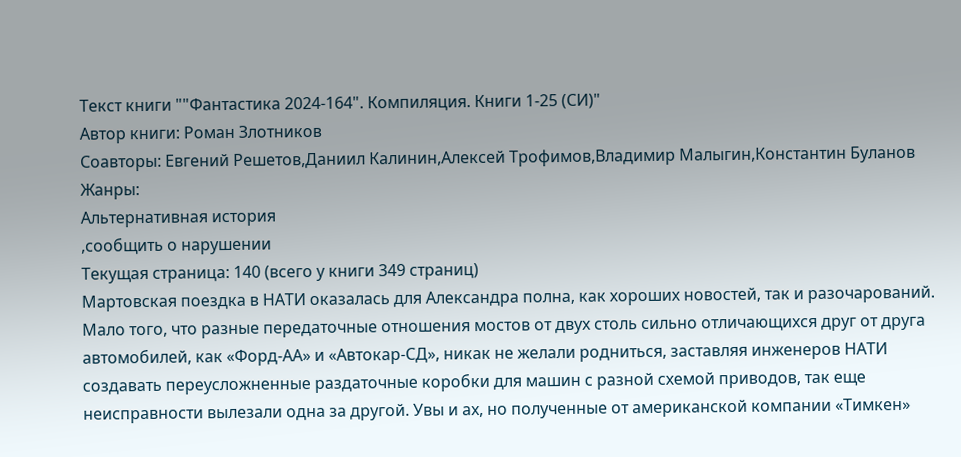Текст книги ""Фантастика 2024-164". Компиляция. Книги 1-25 (СИ)"
Автор книги: Роман Злотников
Соавторы: Евгений Решетов,Даниил Калинин,Алексей Трофимов,Владимир Малыгин,Константин Буланов
Жанры:
Альтернативная история
,сообщить о нарушении
Текущая страница: 140 (всего у книги 349 страниц)
Мартовская поездка в НАТИ оказалась для Александра полна, как хороших новостей, так и разочарований. Мало того, что разные передаточные отношения мостов от двух столь сильно отличающихся друг от друга автомобилей, как «Форд-АА» и «Автокар-СД», никак не желали родниться, заставляя инженеров НАТИ создавать переусложненные раздаточные коробки для машин с разной схемой приводов, так еще неисправности вылезали одна за другой. Увы и ах, но полученные от американской компании «Тимкен»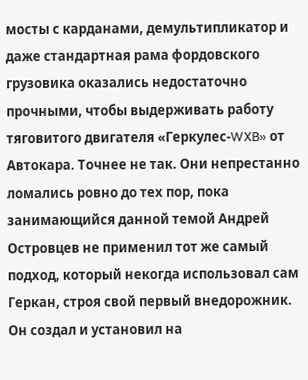мосты с карданами, демультипликатор и даже стандартная рама фордовского грузовика оказались недостаточно прочными, чтобы выдерживать работу тяговитого двигателя «Геркулес-WXB» от Автокара. Точнее не так. Они непрестанно ломались ровно до тех пор, пока занимающийся данной темой Андрей Островцев не применил тот же самый подход, который некогда использовал сам Геркан, строя свой первый внедорожник. Он создал и установил на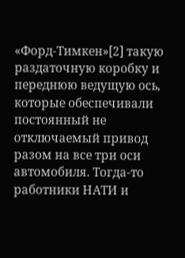«Форд-Тимкен»[2] такую раздаточную коробку и переднюю ведущую ось, которые обеспечивали постоянный не отключаемый привод разом на все три оси автомобиля. Тогда-то работники НАТИ и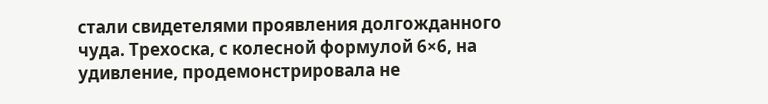стали свидетелями проявления долгожданного чуда. Трехоска, с колесной формулой 6×6, на удивление, продемонстрировала не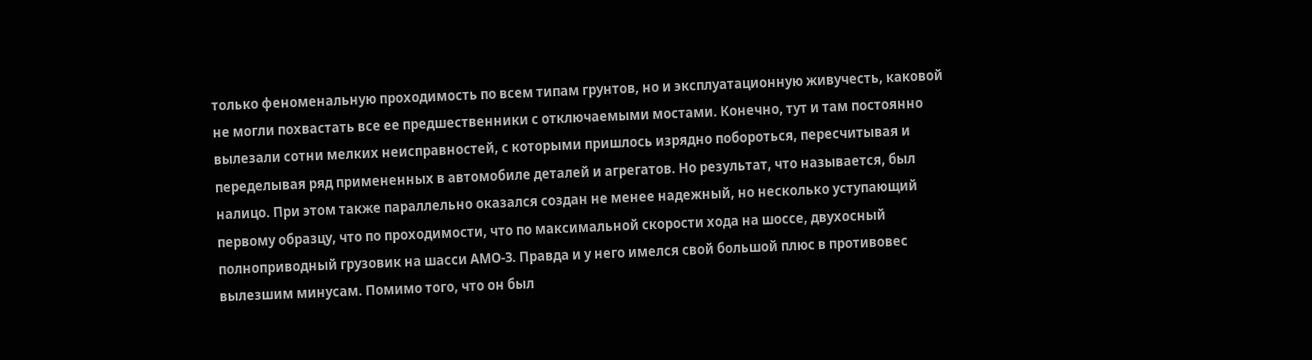только феноменальную проходимость по всем типам грунтов, но и эксплуатационную живучесть, каковой не могли похвастать все ее предшественники с отключаемыми мостами. Конечно, тут и там постоянно вылезали сотни мелких неисправностей, с которыми пришлось изрядно побороться, пересчитывая и переделывая ряд примененных в автомобиле деталей и агрегатов. Но результат, что называется, был налицо. При этом также параллельно оказался создан не менее надежный, но несколько уступающий первому образцу, что по проходимости, что по максимальной скорости хода на шоссе, двухосный полноприводный грузовик на шасси АМО-3. Правда и у него имелся свой большой плюс в противовес вылезшим минусам. Помимо того, что он был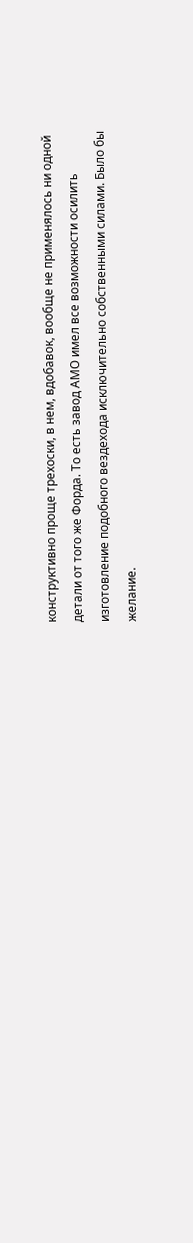конструктивно проще трехоски, в нем, вдобавок, вообще не применялось ни одной детали от того же Форда. То есть завод АМО имел все возможности осилить изготовление подобного вездехода исключительно собственными силами. Было бы желание.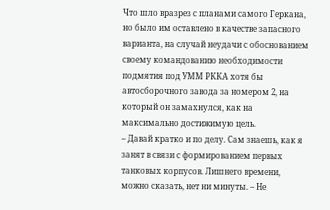Что шло вразрез с планами самого Геркана, но было им оставлено в качестве запасного варианта, на случай неудачи с обоснованием своему командованию необходимости подмятия под УММ РККА хотя бы автосборочного завода за номером 2, на который он замахнулся, как на максимально достижимую цель.
– Давай кратко и по делу. Сам знаешь, как я занят в связи с формированием первых танковых корпусов. Лишнего времени, можно сказать, нет ни минуты. – Не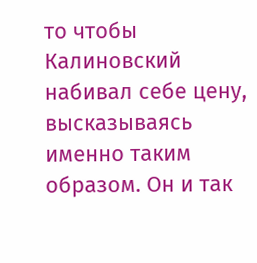то чтобы Калиновский набивал себе цену, высказываясь именно таким образом. Он и так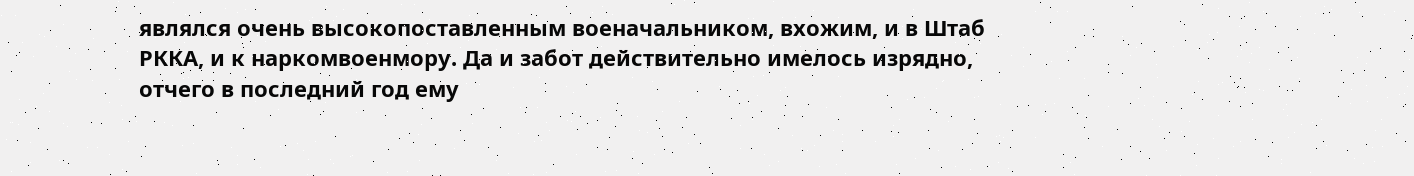являлся очень высокопоставленным военачальником, вхожим, и в Штаб РККА, и к наркомвоенмору. Да и забот действительно имелось изрядно, отчего в последний год ему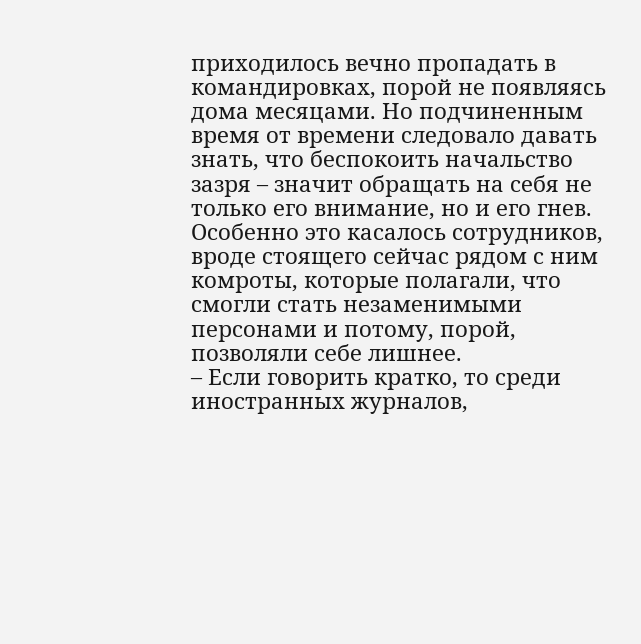приходилось вечно пропадать в командировках, порой не появляясь дома месяцами. Но подчиненным время от времени следовало давать знать, что беспокоить начальство зазря – значит обращать на себя не только его внимание, но и его гнев. Особенно это касалось сотрудников, вроде стоящего сейчас рядом с ним комроты, которые полагали, что смогли стать незаменимыми персонами и потому, порой, позволяли себе лишнее.
– Если говорить кратко, то среди иностранных журналов,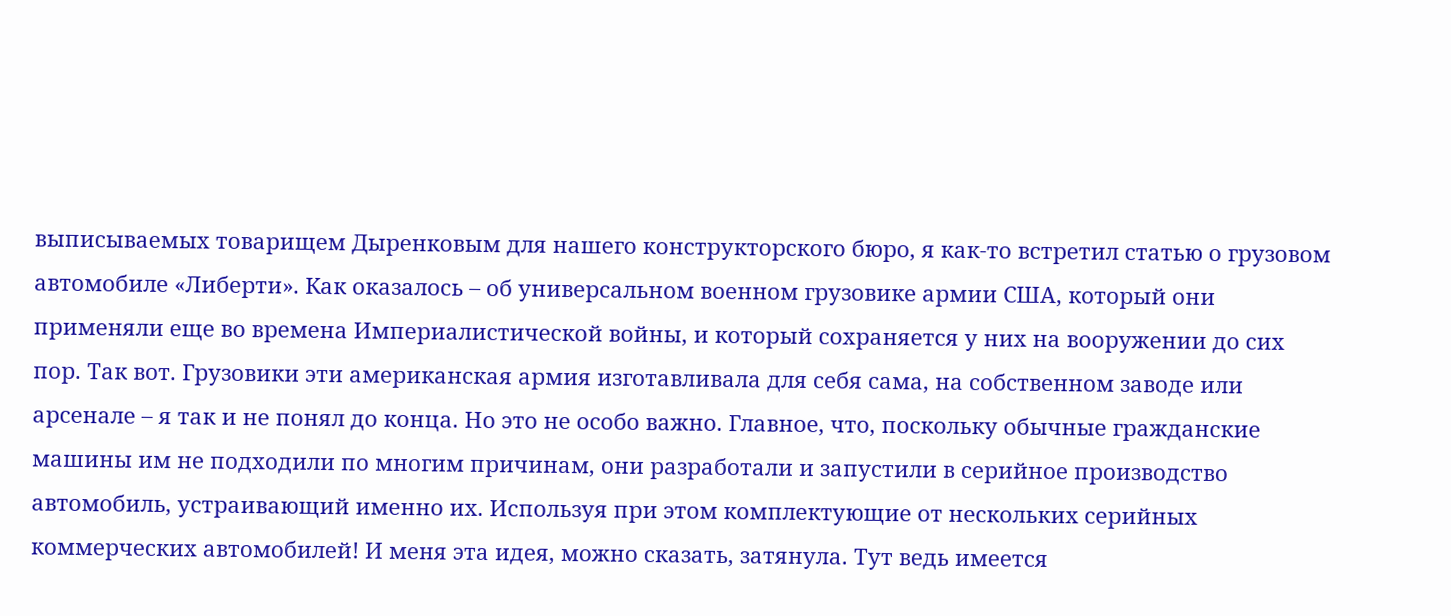выписываемых товарищем Дыренковым для нашего конструкторского бюро, я как-то встретил статью о грузовом автомобиле «Либерти». Как оказалось – об универсальном военном грузовике армии США, который они применяли еще во времена Империалистической войны, и который сохраняется у них на вооружении до сих пор. Так вот. Грузовики эти американская армия изготавливала для себя сама, на собственном заводе или арсенале – я так и не понял до конца. Но это не особо важно. Главное, что, поскольку обычные гражданские машины им не подходили по многим причинам, они разработали и запустили в серийное производство автомобиль, устраивающий именно их. Используя при этом комплектующие от нескольких серийных коммерческих автомобилей! И меня эта идея, можно сказать, затянула. Тут ведь имеется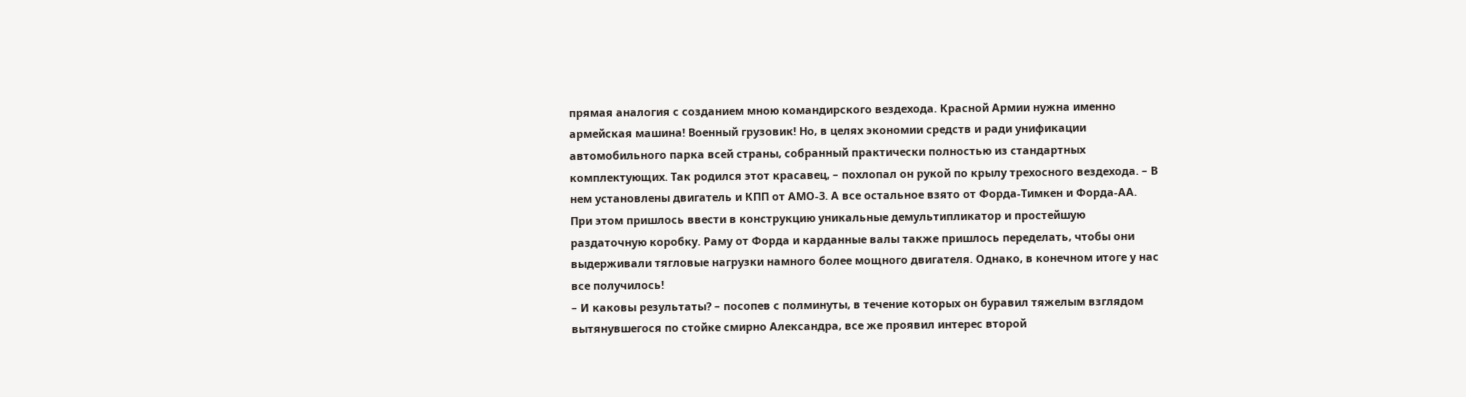прямая аналогия с созданием мною командирского вездехода. Красной Армии нужна именно армейская машина! Военный грузовик! Но, в целях экономии средств и ради унификации автомобильного парка всей страны, собранный практически полностью из стандартных комплектующих. Так родился этот красавец, – похлопал он рукой по крылу трехосного вездехода. – В нем установлены двигатель и КПП от АМО-3. А все остальное взято от Форда-Тимкен и Форда-АА. При этом пришлось ввести в конструкцию уникальные демультипликатор и простейшую раздаточную коробку. Раму от Форда и карданные валы также пришлось переделать, чтобы они выдерживали тягловые нагрузки намного более мощного двигателя. Однако, в конечном итоге у нас все получилось!
– И каковы результаты? – посопев с полминуты, в течение которых он буравил тяжелым взглядом вытянувшегося по стойке смирно Александра, все же проявил интерес второй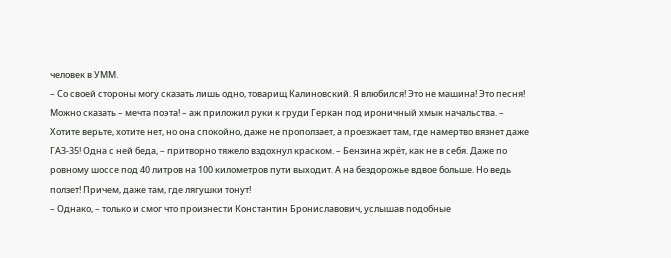человек в УММ.
– Со своей стороны могу сказать лишь одно, товарищ Калиновский. Я влюбился! Это не машина! Это песня! Можно сказать – мечта поэта! – аж приложил руки к груди Геркан под ироничный хмык начальства. – Хотите верьте, хотите нет, но она спокойно, даже не проползает, а проезжает там, где намертво вязнет даже ГАЗ-35! Одна с ней беда, – притворно тяжело вздохнул краском. – Бензина жрёт, как не в себя. Даже по ровному шоссе под 40 литров на 100 километров пути выходит. А на бездорожье вдвое больше. Но ведь ползет! Причем, даже там, где лягушки тонут!
– Однако, – только и смог что произнести Константин Брониславович, услышав подобные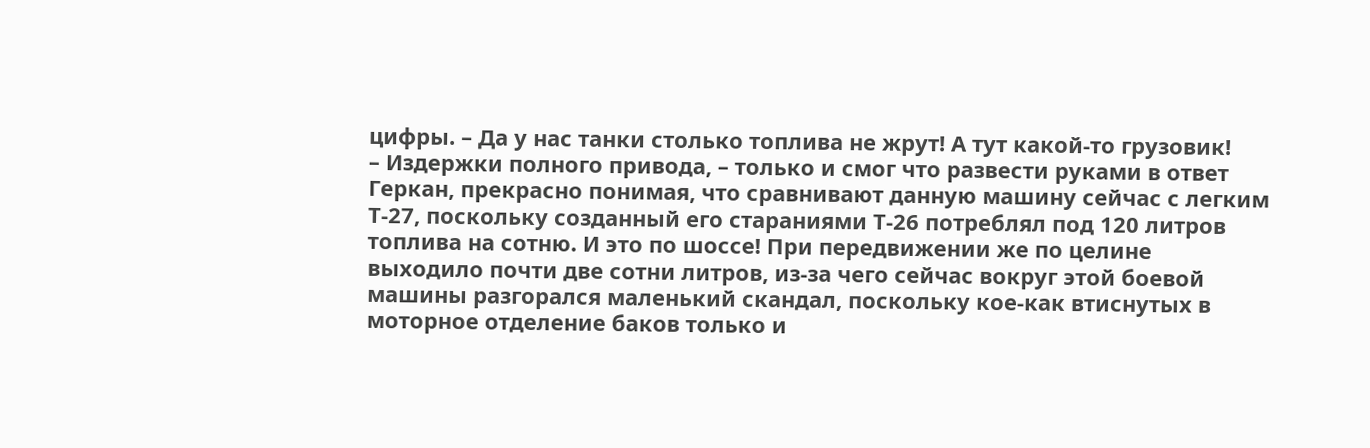цифры. – Да у нас танки столько топлива не жрут! А тут какой-то грузовик!
– Издержки полного привода, – только и смог что развести руками в ответ Геркан, прекрасно понимая, что сравнивают данную машину сейчас с легким Т-27, поскольку созданный его стараниями Т-26 потреблял под 120 литров топлива на сотню. И это по шоссе! При передвижении же по целине выходило почти две сотни литров, из-за чего сейчас вокруг этой боевой машины разгорался маленький скандал, поскольку кое-как втиснутых в моторное отделение баков только и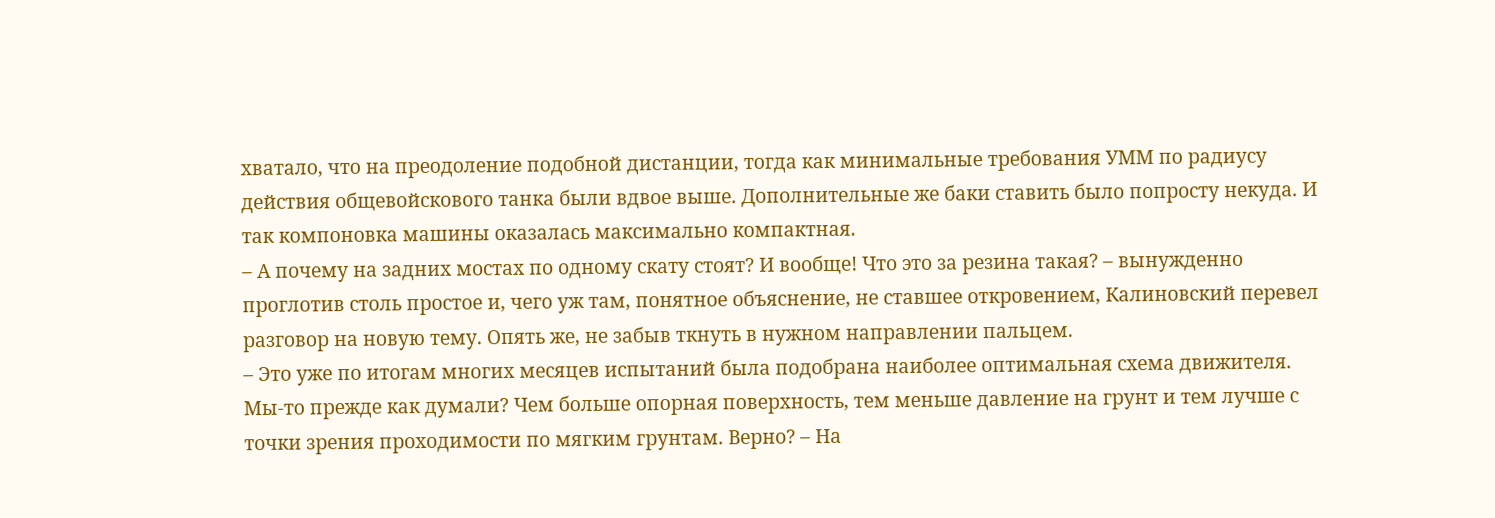хватало, что на преодоление подобной дистанции, тогда как минимальные требования УММ по радиусу действия общевойскового танка были вдвое выше. Дополнительные же баки ставить было попросту некуда. И так компоновка машины оказалась максимально компактная.
– А почему на задних мостах по одному скату стоят? И вообще! Что это за резина такая? – вынужденно проглотив столь простое и, чего уж там, понятное объяснение, не ставшее откровением, Калиновский перевел разговор на новую тему. Опять же, не забыв ткнуть в нужном направлении пальцем.
– Это уже по итогам многих месяцев испытаний была подобрана наиболее оптимальная схема движителя. Мы-то прежде как думали? Чем больше опорная поверхность, тем меньше давление на грунт и тем лучше с точки зрения проходимости по мягким грунтам. Верно? – На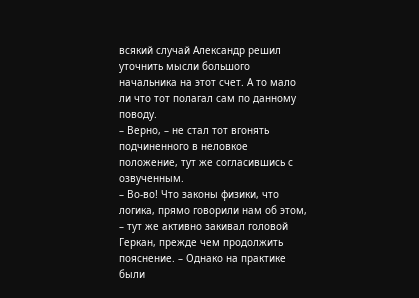всякий случай Александр решил уточнить мысли большого начальника на этот счет. А то мало ли что тот полагал сам по данному поводу.
– Верно, – не стал тот вгонять подчиненного в неловкое положение, тут же согласившись с озвученным.
– Во-во! Что законы физики, что логика, прямо говорили нам об этом, – тут же активно закивал головой Геркан, прежде чем продолжить пояснение. – Однако на практике были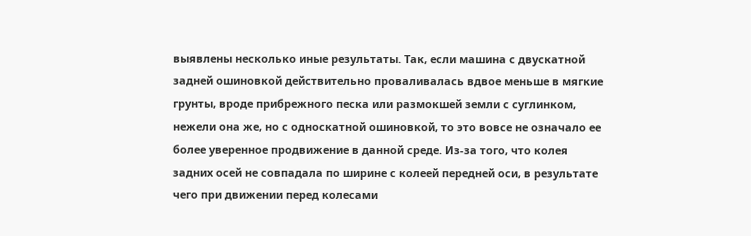выявлены несколько иные результаты. Так, если машина с двускатной задней ошиновкой действительно проваливалась вдвое меньше в мягкие грунты, вроде прибрежного песка или размокшей земли с суглинком, нежели она же, но с односкатной ошиновкой, то это вовсе не означало ее более уверенное продвижение в данной среде. Из-за того, что колея задних осей не совпадала по ширине с колеей передней оси, в результате чего при движении перед колесами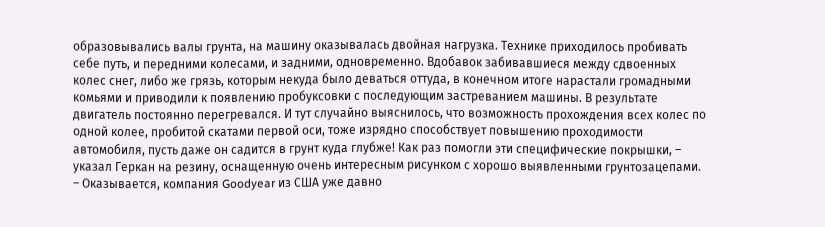образовывались валы грунта, на машину оказывалась двойная нагрузка. Технике приходилось пробивать себе путь, и передними колесами, и задними, одновременно. Вдобавок забивавшиеся между сдвоенных колес снег, либо же грязь, которым некуда было деваться оттуда, в конечном итоге нарастали громадными комьями и приводили к появлению пробуксовки с последующим застреванием машины. В результате двигатель постоянно перегревался. И тут случайно выяснилось, что возможность прохождения всех колес по одной колее, пробитой скатами первой оси, тоже изрядно способствует повышению проходимости автомобиля, пусть даже он садится в грунт куда глубже! Как раз помогли эти специфические покрышки, – указал Геркан на резину, оснащенную очень интересным рисунком с хорошо выявленными грунтозацепами. – Оказывается, компания Goodyear из США уже давно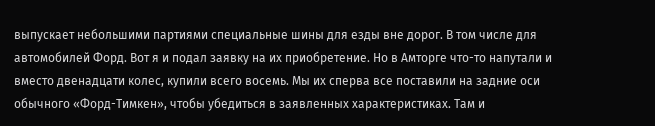выпускает небольшими партиями специальные шины для езды вне дорог. В том числе для автомобилей Форд. Вот я и подал заявку на их приобретение. Но в Амторге что-то напутали и вместо двенадцати колес, купили всего восемь. Мы их сперва все поставили на задние оси обычного «Форд-Тимкен», чтобы убедиться в заявленных характеристиках. Там и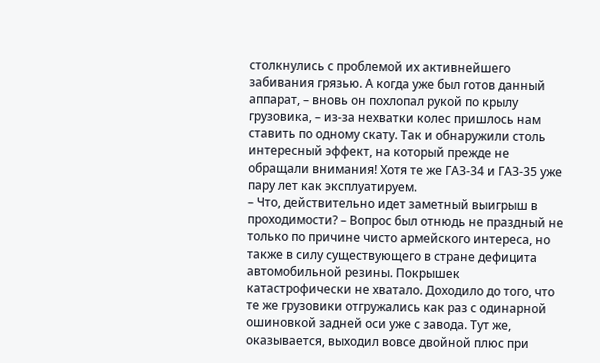столкнулись с проблемой их активнейшего забивания грязью. А когда уже был готов данный аппарат, – вновь он похлопал рукой по крылу грузовика, – из-за нехватки колес пришлось нам ставить по одному скату. Так и обнаружили столь интересный эффект, на который прежде не обращали внимания! Хотя те же ГАЗ-34 и ГАЗ-35 уже пару лет как эксплуатируем.
– Что, действительно идет заметный выигрыш в проходимости? – Вопрос был отнюдь не праздный не только по причине чисто армейского интереса, но также в силу существующего в стране дефицита автомобильной резины. Покрышек катастрофически не хватало. Доходило до того, что те же грузовики отгружались как раз с одинарной ошиновкой задней оси уже с завода. Тут же, оказывается, выходил вовсе двойной плюс при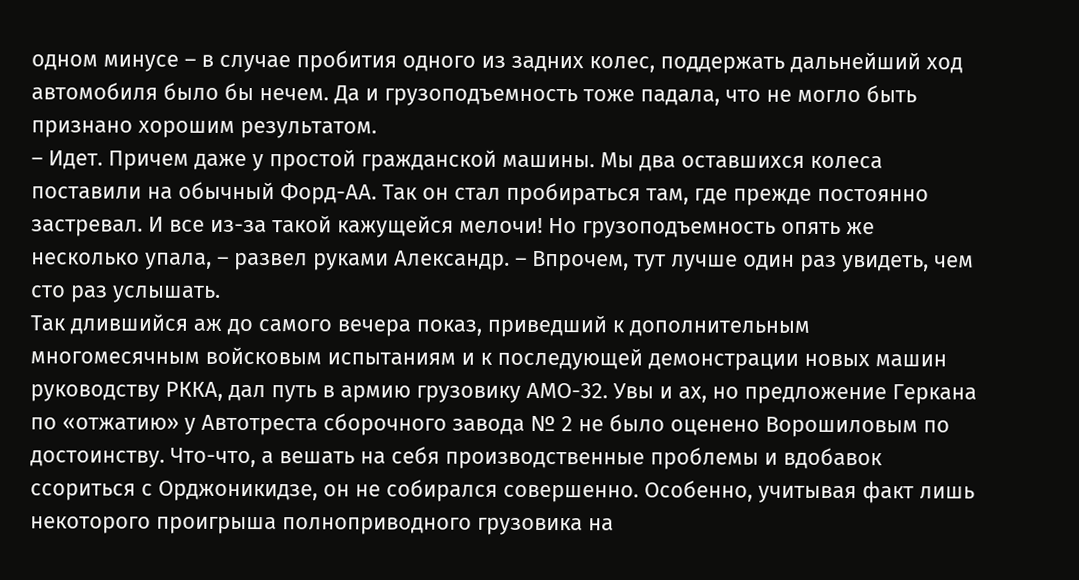одном минусе – в случае пробития одного из задних колес, поддержать дальнейший ход автомобиля было бы нечем. Да и грузоподъемность тоже падала, что не могло быть признано хорошим результатом.
– Идет. Причем даже у простой гражданской машины. Мы два оставшихся колеса поставили на обычный Форд-АА. Так он стал пробираться там, где прежде постоянно застревал. И все из-за такой кажущейся мелочи! Но грузоподъемность опять же несколько упала, – развел руками Александр. – Впрочем, тут лучше один раз увидеть, чем сто раз услышать.
Так длившийся аж до самого вечера показ, приведший к дополнительным многомесячным войсковым испытаниям и к последующей демонстрации новых машин руководству РККА, дал путь в армию грузовику АМО-32. Увы и ах, но предложение Геркана по «отжатию» у Автотреста сборочного завода № 2 не было оценено Ворошиловым по достоинству. Что-что, а вешать на себя производственные проблемы и вдобавок ссориться с Орджоникидзе, он не собирался совершенно. Особенно, учитывая факт лишь некоторого проигрыша полноприводного грузовика на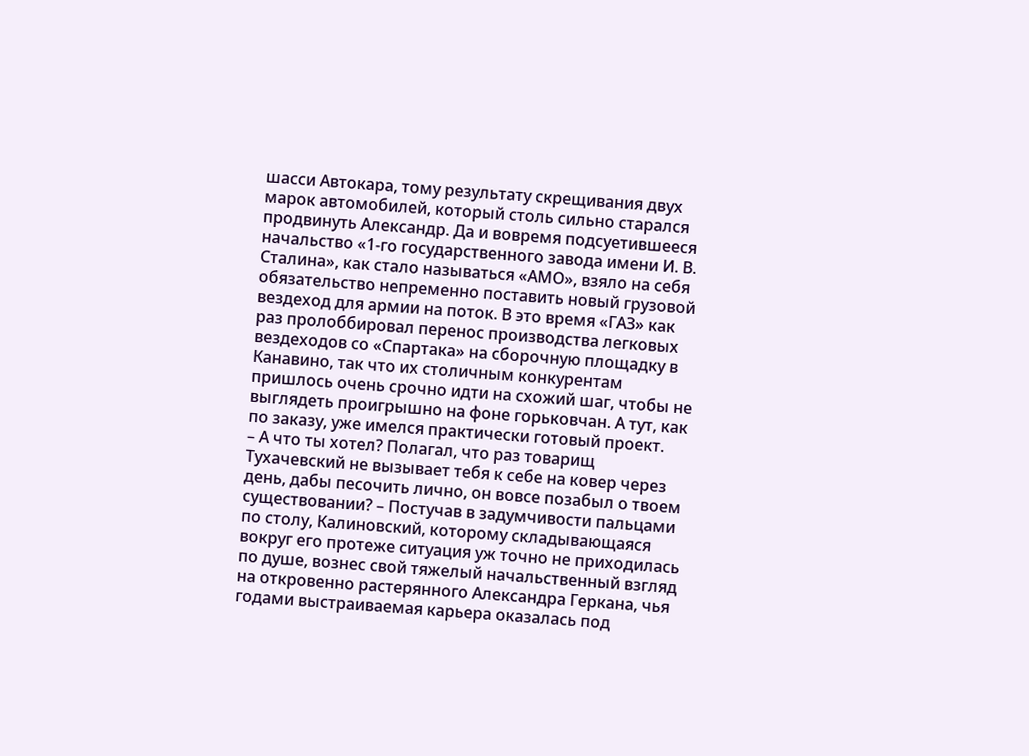шасси Автокара, тому результату скрещивания двух марок автомобилей, который столь сильно старался продвинуть Александр. Да и вовремя подсуетившееся начальство «1-го государственного завода имени И. В. Сталина», как стало называться «АМО», взяло на себя обязательство непременно поставить новый грузовой вездеход для армии на поток. В это время «ГАЗ» как раз пролоббировал перенос производства легковых вездеходов со «Спартака» на сборочную площадку в Канавино, так что их столичным конкурентам пришлось очень срочно идти на схожий шаг, чтобы не выглядеть проигрышно на фоне горьковчан. А тут, как по заказу, уже имелся практически готовый проект.
– А что ты хотел? Полагал, что раз товарищ Тухачевский не вызывает тебя к себе на ковер через день, дабы песочить лично, он вовсе позабыл о твоем существовании? – Постучав в задумчивости пальцами по столу, Калиновский, которому складывающаяся вокруг его протеже ситуация уж точно не приходилась по душе, вознес свой тяжелый начальственный взгляд на откровенно растерянного Александра Геркана, чья годами выстраиваемая карьера оказалась под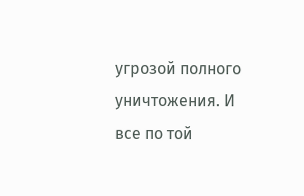угрозой полного уничтожения. И все по той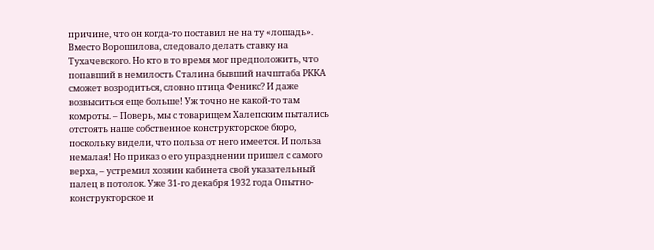причине, что он когда-то поставил не на ту «лошадь». Вместо Ворошилова, следовало делать ставку на Тухачевского. Но кто в то время мог предположить, что попавший в немилость Сталина бывший начштаба РККА сможет возродиться, словно птица Феникс? И даже возвыситься еще больше! Уж точно не какой-то там комроты. – Поверь, мы с товарищем Халепским пытались отстоять наше собственное конструкторское бюро, поскольку видели, что польза от него имеется. И польза немалая! Но приказ о его упразднении пришел с самого верха, – устремил хозяин кабинета свой указательный палец в потолок. Уже 31-го декабря 1932 года Опытно-конструкторское и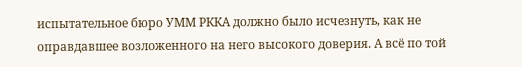испытательное бюро УММ РККА должно было исчезнуть, как не оправдавшее возложенного на него высокого доверия. А всё по той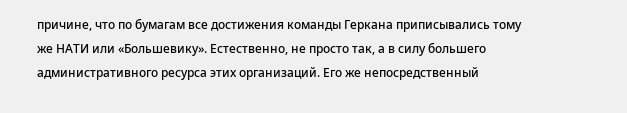причине, что по бумагам все достижения команды Геркана приписывались тому же НАТИ или «Большевику». Естественно, не просто так, а в силу большего административного ресурса этих организаций. Его же непосредственный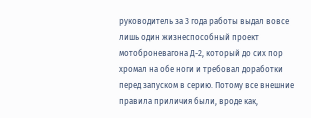руководитель за 3 года работы выдал вовсе лишь один жизнеспособный проект мотоброневагона Д-2, который до сих пор хромал на обе ноги и требовал доработки перед запуском в серию. Потому все внешние правила приличия были, вроде как,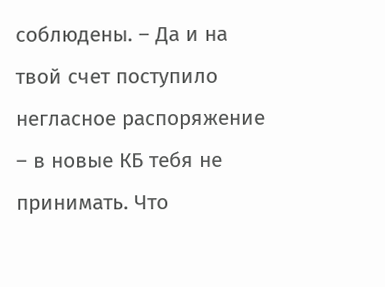соблюдены. – Да и на твой счет поступило негласное распоряжение – в новые КБ тебя не принимать. Что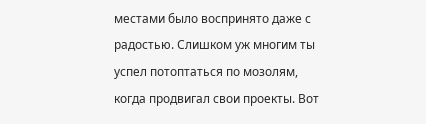местами было воспринято даже с радостью. Слишком уж многим ты успел потоптаться по мозолям, когда продвигал свои проекты. Вот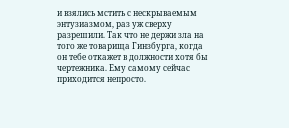и взялись мстить с нескрываемым энтузиазмом, раз уж сверху разрешили. Так что не держи зла на того же товарища Гинзбурга, когда он тебе откажет в должности хотя бы чертежника. Ему самому сейчас приходится непросто.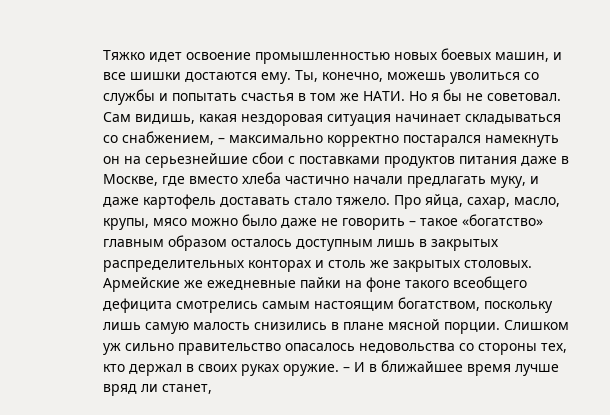Тяжко идет освоение промышленностью новых боевых машин, и все шишки достаются ему. Ты, конечно, можешь уволиться со службы и попытать счастья в том же НАТИ. Но я бы не советовал. Сам видишь, какая нездоровая ситуация начинает складываться со снабжением, – максимально корректно постарался намекнуть он на серьезнейшие сбои с поставками продуктов питания даже в Москве, где вместо хлеба частично начали предлагать муку, и даже картофель доставать стало тяжело. Про яйца, сахар, масло, крупы, мясо можно было даже не говорить – такое «богатство» главным образом осталось доступным лишь в закрытых распределительных конторах и столь же закрытых столовых. Армейские же ежедневные пайки на фоне такого всеобщего дефицита смотрелись самым настоящим богатством, поскольку лишь самую малость снизились в плане мясной порции. Слишком уж сильно правительство опасалось недовольства со стороны тех, кто держал в своих руках оружие. – И в ближайшее время лучше вряд ли станет,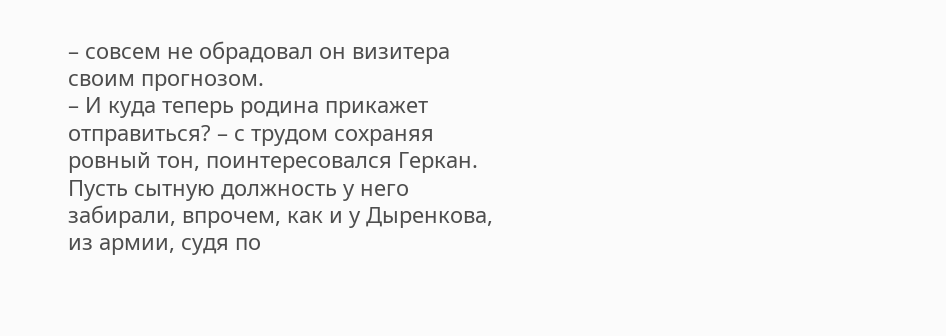– совсем не обрадовал он визитера своим прогнозом.
– И куда теперь родина прикажет отправиться? – с трудом сохраняя ровный тон, поинтересовался Геркан. Пусть сытную должность у него забирали, впрочем, как и у Дыренкова, из армии, судя по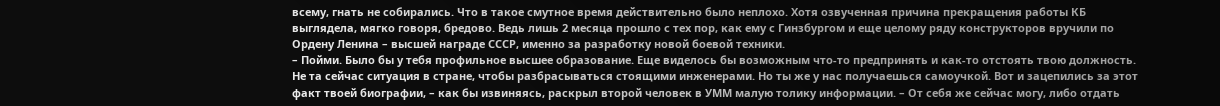всему, гнать не собирались. Что в такое смутное время действительно было неплохо. Хотя озвученная причина прекращения работы КБ выглядела, мягко говоря, бредово. Ведь лишь 2 месяца прошло с тех пор, как ему с Гинзбургом и еще целому ряду конструкторов вручили по Ордену Ленина – высшей награде СССР, именно за разработку новой боевой техники.
– Пойми. Было бы у тебя профильное высшее образование. Еще виделось бы возможным что-то предпринять и как-то отстоять твою должность. Не та сейчас ситуация в стране, чтобы разбрасываться стоящими инженерами. Но ты же у нас получаешься самоучкой. Вот и зацепились за этот факт твоей биографии, – как бы извиняясь, раскрыл второй человек в УММ малую толику информации. – От себя же сейчас могу, либо отдать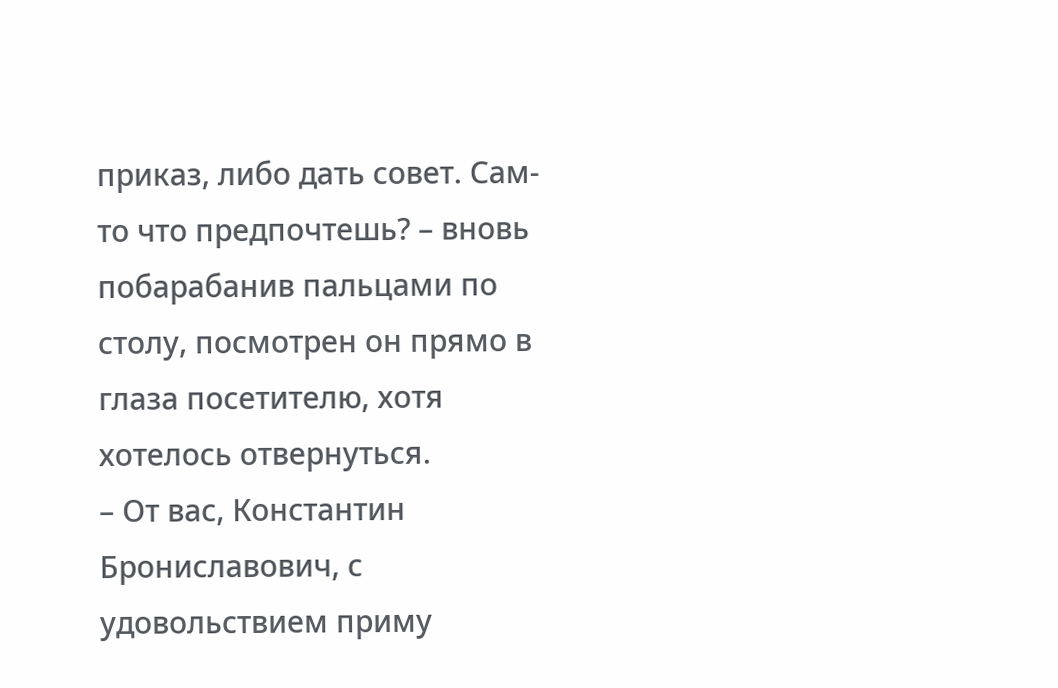приказ, либо дать совет. Сам-то что предпочтешь? – вновь побарабанив пальцами по столу, посмотрен он прямо в глаза посетителю, хотя хотелось отвернуться.
– От вас, Константин Брониславович, с удовольствием приму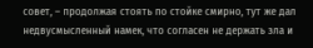совет, – продолжая стоять по стойке смирно, тут же дал недвусмысленный намек, что согласен не держать зла и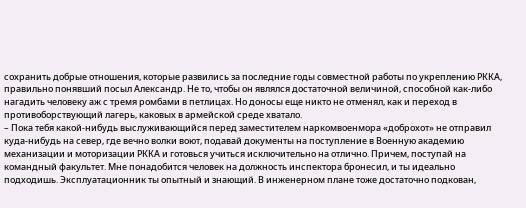сохранить добрые отношения, которые развились за последние годы совместной работы по укреплению РККА, правильно понявший посыл Александр. Не то, чтобы он являлся достаточной величиной, способной как-либо нагадить человеку аж с тремя ромбами в петлицах. Но доносы еще никто не отменял, как и переход в противоборствующий лагерь, каковых в армейской среде хватало.
– Пока тебя какой-нибудь выслуживающийся перед заместителем наркомвоенмора «доброхот» не отправил куда-нибудь на север, где вечно волки воют, подавай документы на поступление в Военную академию механизации и моторизации РККА и готовься учиться исключительно на отлично. Причем, поступай на командный факультет. Мне понадобится человек на должность инспектора бронесил, и ты идеально подходишь. Эксплуатационник ты опытный и знающий. В инженерном плане тоже достаточно подкован,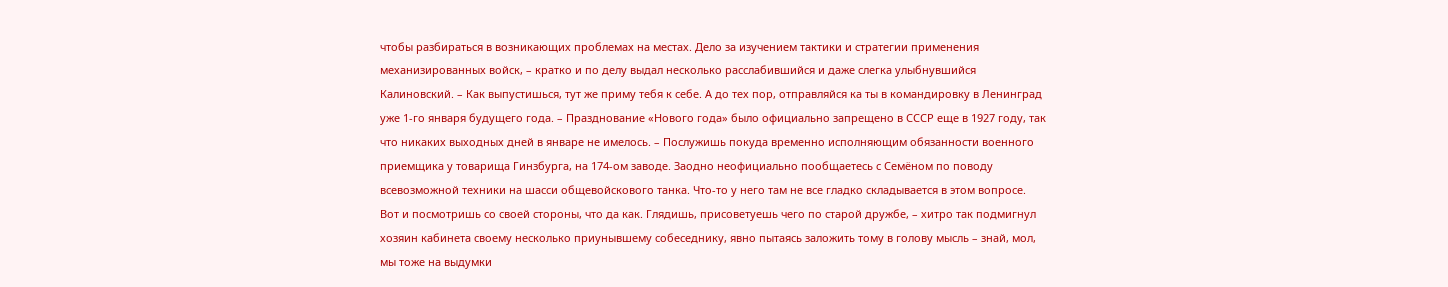чтобы разбираться в возникающих проблемах на местах. Дело за изучением тактики и стратегии применения механизированных войск, – кратко и по делу выдал несколько расслабившийся и даже слегка улыбнувшийся Калиновский. – Как выпустишься, тут же приму тебя к себе. А до тех пор, отправляйся ка ты в командировку в Ленинград уже 1-го января будущего года. – Празднование «Нового года» было официально запрещено в СССР еще в 1927 году, так что никаких выходных дней в январе не имелось. – Послужишь покуда временно исполняющим обязанности военного приемщика у товарища Гинзбурга, на 174-ом заводе. Заодно неофициально пообщаетесь с Семёном по поводу всевозможной техники на шасси общевойскового танка. Что-то у него там не все гладко складывается в этом вопросе. Вот и посмотришь со своей стороны, что да как. Глядишь, присоветуешь чего по старой дружбе, – хитро так подмигнул хозяин кабинета своему несколько приунывшему собеседнику, явно пытаясь заложить тому в голову мысль – знай, мол, мы тоже на выдумки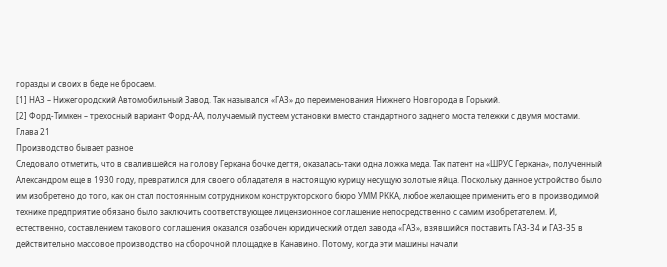горазды и своих в беде не бросаем.
[1] НАЗ – Нижегородский Автомобильный Завод. Так назывался «ГАЗ» до переименования Нижнего Новгорода в Горький.
[2] Форд-Тимкен – трехосный вариант Форд-АА, получаемый пустеем установки вместо стандартного заднего моста тележки с двумя мостами.
Глава 21
Производство бывает разное
Следовало отметить, что в свалившейся на голову Геркана бочке дегтя, оказалась-таки одна ложка меда. Так патент на «ШРУС Геркана», полученный Александром еще в 1930 году, превратился для своего обладателя в настоящую курицу несущую золотые яйца. Поскольку данное устройство было им изобретено до того, как он стал постоянным сотрудником конструкторского бюро УММ РККА, любое желающее применить его в производимой технике предприятие обязано было заключить соответствующее лицензионное соглашение непосредственно с самим изобретателем. И, естественно, составлением такового соглашения оказался озабочен юридический отдел завода «ГАЗ», взявшийся поставить ГАЗ-34 и ГАЗ-35 в действительно массовое производство на сборочной площадке в Канавино. Потому, когда эти машины начали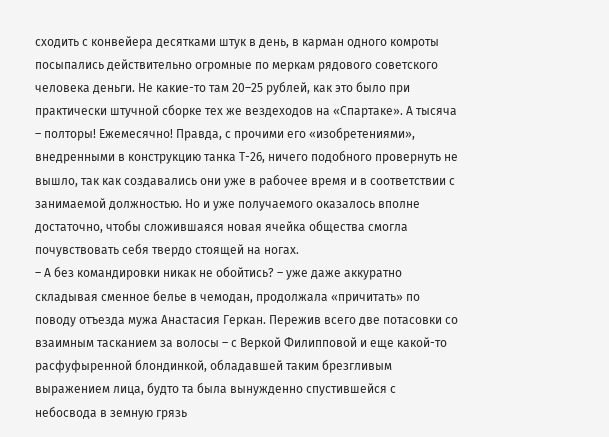сходить с конвейера десятками штук в день, в карман одного комроты посыпались действительно огромные по меркам рядового советского человека деньги. Не какие-то там 20–25 рублей, как это было при практически штучной сборке тех же вездеходов на «Спартаке». А тысяча – полторы! Ежемесячно! Правда, с прочими его «изобретениями», внедренными в конструкцию танка Т-26, ничего подобного провернуть не вышло, так как создавались они уже в рабочее время и в соответствии с занимаемой должностью. Но и уже получаемого оказалось вполне достаточно, чтобы сложившаяся новая ячейка общества смогла почувствовать себя твердо стоящей на ногах.
– А без командировки никак не обойтись? – уже даже аккуратно складывая сменное белье в чемодан, продолжала «причитать» по поводу отъезда мужа Анастасия Геркан. Пережив всего две потасовки со взаимным тасканием за волосы – с Веркой Филипповой и еще какой-то расфуфыренной блондинкой, обладавшей таким брезгливым выражением лица, будто та была вынужденно спустившейся с небосвода в земную грязь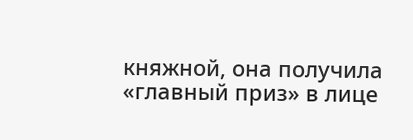княжной, она получила «главный приз» в лице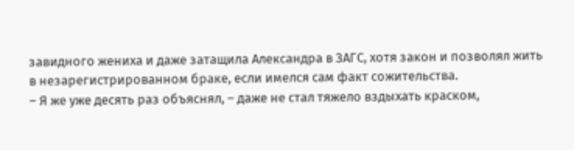завидного жениха и даже затащила Александра в ЗАГС, хотя закон и позволял жить в незарегистрированном браке, если имелся сам факт сожительства.
– Я же уже десять раз объяснял, – даже не стал тяжело вздыхать краском,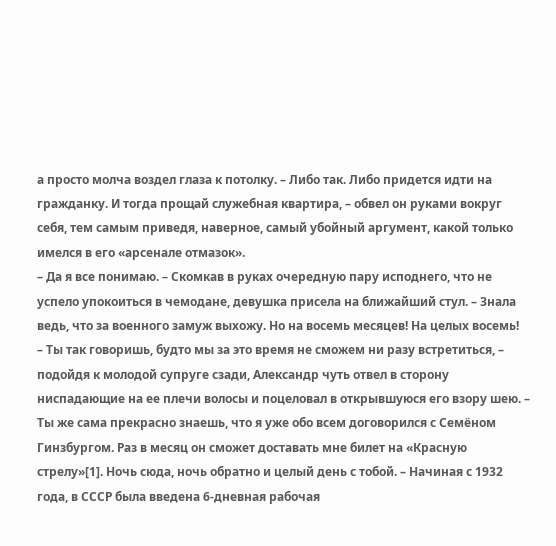а просто молча воздел глаза к потолку. – Либо так. Либо придется идти на гражданку. И тогда прощай служебная квартира, – обвел он руками вокруг себя, тем самым приведя, наверное, самый убойный аргумент, какой только имелся в его «арсенале отмазок».
– Да я все понимаю. – Скомкав в руках очередную пару исподнего, что не успело упокоиться в чемодане, девушка присела на ближайший стул. – Знала ведь, что за военного замуж выхожу. Но на восемь месяцев! На целых восемь!
– Ты так говоришь, будто мы за это время не сможем ни разу встретиться, – подойдя к молодой супруге сзади, Александр чуть отвел в сторону ниспадающие на ее плечи волосы и поцеловал в открывшуюся его взору шею. – Ты же сама прекрасно знаешь, что я уже обо всем договорился с Семёном Гинзбургом. Раз в месяц он сможет доставать мне билет на «Красную стрелу»[1]. Ночь сюда, ночь обратно и целый день с тобой. – Начиная с 1932 года, в СССР была введена 6-дневная рабочая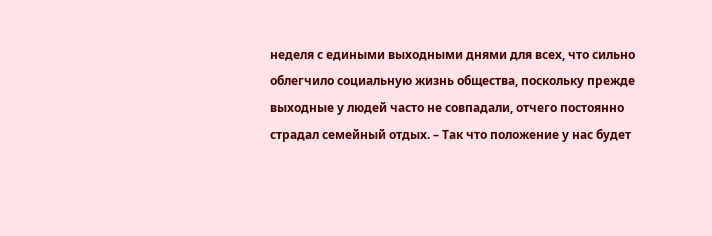неделя с едиными выходными днями для всех, что сильно облегчило социальную жизнь общества, поскольку прежде выходные у людей часто не совпадали, отчего постоянно страдал семейный отдых. – Так что положение у нас будет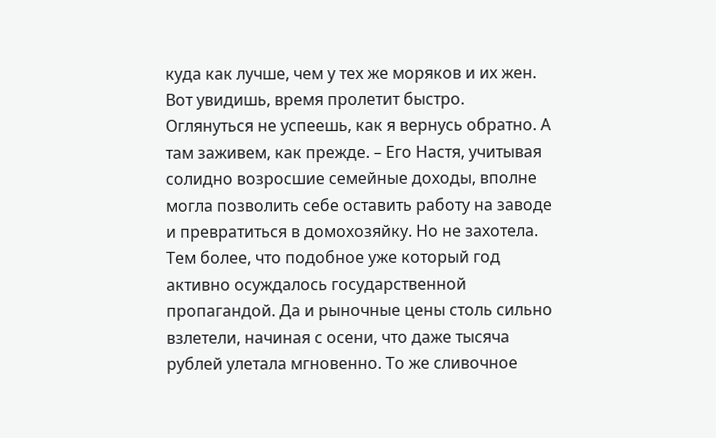куда как лучше, чем у тех же моряков и их жен. Вот увидишь, время пролетит быстро. Оглянуться не успеешь, как я вернусь обратно. А там заживем, как прежде. – Его Настя, учитывая солидно возросшие семейные доходы, вполне могла позволить себе оставить работу на заводе и превратиться в домохозяйку. Но не захотела. Тем более, что подобное уже который год активно осуждалось государственной пропагандой. Да и рыночные цены столь сильно взлетели, начиная с осени, что даже тысяча рублей улетала мгновенно. То же сливочное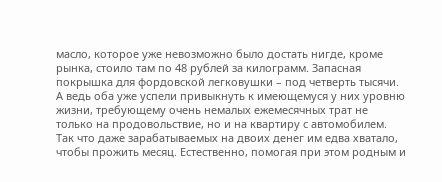масло, которое уже невозможно было достать нигде, кроме рынка, стоило там по 48 рублей за килограмм. Запасная покрышка для фордовской легковушки – под четверть тысячи. А ведь оба уже успели привыкнуть к имеющемуся у них уровню жизни, требующему очень немалых ежемесячных трат не только на продовольствие, но и на квартиру с автомобилем. Так что даже зарабатываемых на двоих денег им едва хватало, чтобы прожить месяц. Естественно, помогая при этом родным и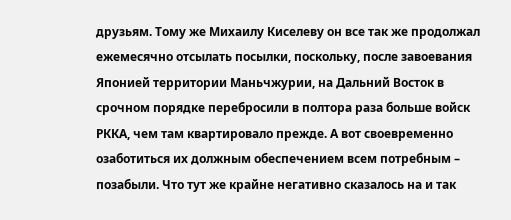друзьям. Тому же Михаилу Киселеву он все так же продолжал ежемесячно отсылать посылки, поскольку, после завоевания Японией территории Маньчжурии, на Дальний Восток в срочном порядке перебросили в полтора раза больше войск РККА, чем там квартировало прежде. А вот своевременно озаботиться их должным обеспечением всем потребным – позабыли. Что тут же крайне негативно сказалось на и так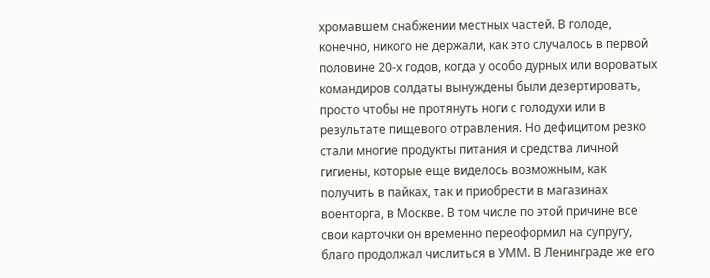хромавшем снабжении местных частей. В голоде, конечно, никого не держали, как это случалось в первой половине 20-х годов, когда у особо дурных или вороватых командиров солдаты вынуждены были дезертировать, просто чтобы не протянуть ноги с голодухи или в результате пищевого отравления. Но дефицитом резко стали многие продукты питания и средства личной гигиены, которые еще виделось возможным, как получить в пайках, так и приобрести в магазинах военторга, в Москве. В том числе по этой причине все свои карточки он временно переоформил на супругу, благо продолжал числиться в УММ. В Ленинграде же его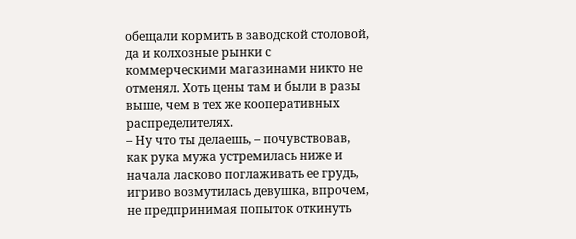обещали кормить в заводской столовой, да и колхозные рынки с коммерческими магазинами никто не отменял. Хоть цены там и были в разы выше, чем в тех же кооперативных распределителях.
– Ну что ты делаешь, – почувствовав, как рука мужа устремилась ниже и начала ласково поглаживать ее грудь, игриво возмутилась девушка, впрочем, не предпринимая попыток откинуть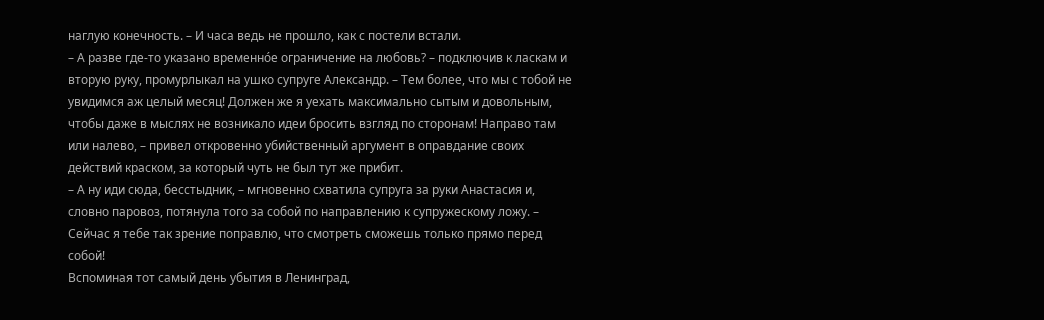наглую конечность. – И часа ведь не прошло, как с постели встали.
– А разве где-то указано временно́е ограничение на любовь? – подключив к ласкам и вторую руку, промурлыкал на ушко супруге Александр. – Тем более, что мы с тобой не увидимся аж целый месяц! Должен же я уехать максимально сытым и довольным, чтобы даже в мыслях не возникало идеи бросить взгляд по сторонам! Направо там или налево, – привел откровенно убийственный аргумент в оправдание своих действий краском, за который чуть не был тут же прибит.
– А ну иди сюда, бесстыдник, – мгновенно схватила супруга за руки Анастасия и, словно паровоз, потянула того за собой по направлению к супружескому ложу. – Сейчас я тебе так зрение поправлю, что смотреть сможешь только прямо перед собой!
Вспоминая тот самый день убытия в Ленинград,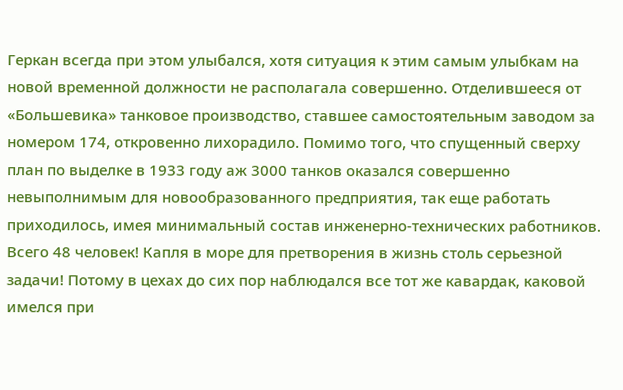Геркан всегда при этом улыбался, хотя ситуация к этим самым улыбкам на новой временной должности не располагала совершенно. Отделившееся от «Большевика» танковое производство, ставшее самостоятельным заводом за номером 174, откровенно лихорадило. Помимо того, что спущенный сверху план по выделке в 1933 году аж 3000 танков оказался совершенно невыполнимым для новообразованного предприятия, так еще работать приходилось, имея минимальный состав инженерно-технических работников. Всего 48 человек! Капля в море для претворения в жизнь столь серьезной задачи! Потому в цехах до сих пор наблюдался все тот же кавардак, каковой имелся при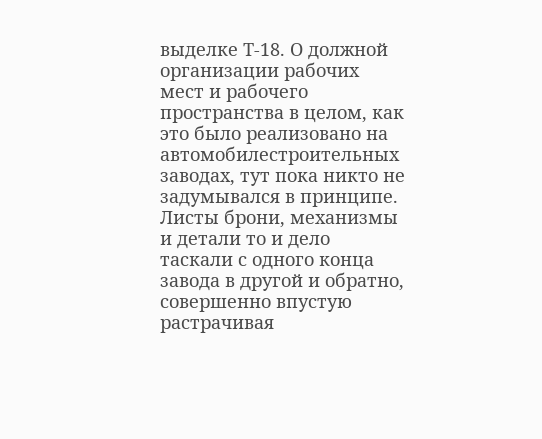выделке Т-18. О должной организации рабочих мест и рабочего пространства в целом, как это было реализовано на автомобилестроительных заводах, тут пока никто не задумывался в принципе. Листы брони, механизмы и детали то и дело таскали с одного конца завода в другой и обратно, совершенно впустую растрачивая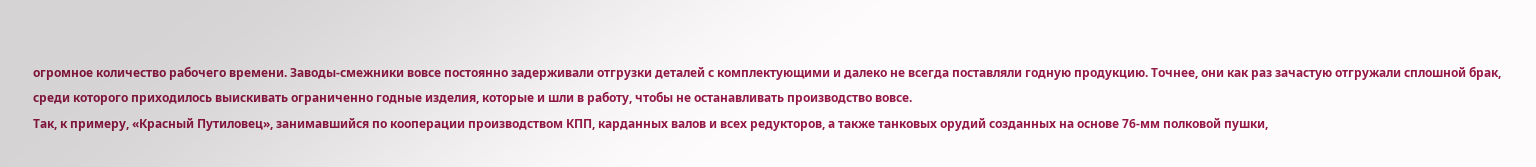огромное количество рабочего времени. Заводы-смежники вовсе постоянно задерживали отгрузки деталей с комплектующими и далеко не всегда поставляли годную продукцию. Точнее, они как раз зачастую отгружали сплошной брак, среди которого приходилось выискивать ограниченно годные изделия, которые и шли в работу, чтобы не останавливать производство вовсе.
Так, к примеру, «Красный Путиловец», занимавшийся по кооперации производством КПП, карданных валов и всех редукторов, а также танковых орудий созданных на основе 76-мм полковой пушки,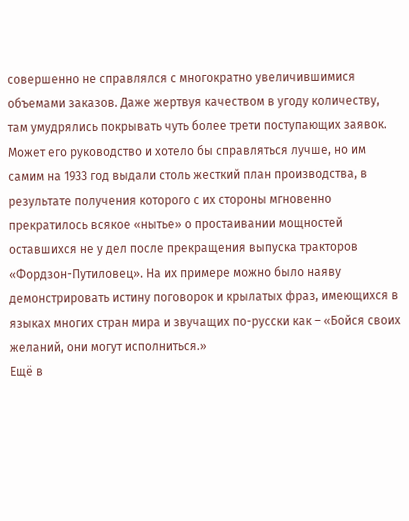совершенно не справлялся с многократно увеличившимися объемами заказов. Даже жертвуя качеством в угоду количеству, там умудрялись покрывать чуть более трети поступающих заявок. Может его руководство и хотело бы справляться лучше, но им самим на 1933 год выдали столь жесткий план производства, в результате получения которого с их стороны мгновенно прекратилось всякое «нытье» о простаивании мощностей оставшихся не у дел после прекращения выпуска тракторов «Фордзон-Путиловец». На их примере можно было наяву демонстрировать истину поговорок и крылатых фраз, имеющихся в языках многих стран мира и звучащих по-русски как – «Бойся своих желаний, они могут исполниться.»
Ещё в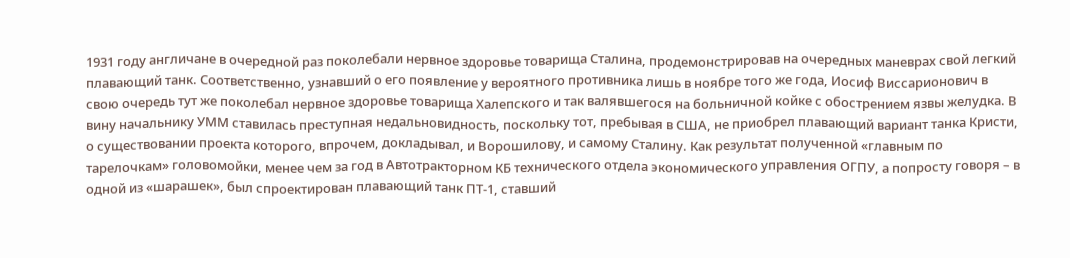1931 году англичане в очередной раз поколебали нервное здоровье товарища Сталина, продемонстрировав на очередных маневрах свой легкий плавающий танк. Соответственно, узнавший о его появление у вероятного противника лишь в ноябре того же года, Иосиф Виссарионович в свою очередь тут же поколебал нервное здоровье товарища Халепского и так валявшегося на больничной койке с обострением язвы желудка. В вину начальнику УММ ставилась преступная недальновидность, поскольку тот, пребывая в США, не приобрел плавающий вариант танка Кристи, о существовании проекта которого, впрочем, докладывал, и Ворошилову, и самому Сталину. Как результат полученной «главным по тарелочкам» головомойки, менее чем за год в Автотракторном КБ технического отдела экономического управления ОГПУ, а попросту говоря – в одной из «шарашек», был спроектирован плавающий танк ПТ-1, ставший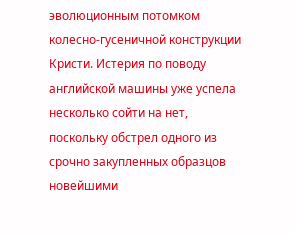эволюционным потомком колесно-гусеничной конструкции Кристи. Истерия по поводу английской машины уже успела несколько сойти на нет, поскольку обстрел одного из срочно закупленных образцов новейшими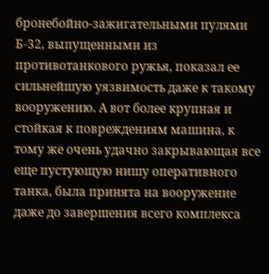бронебойно-зажигательными пулями Б-32, выпущенными из противотанкового ружья, показал ее сильнейшую уязвимость даже к такому вооружению. А вот более крупная и стойкая к повреждениям машина, к тому же очень удачно закрывающая все еще пустующую нишу оперативного танка, была принята на вооружение даже до завершения всего комплекса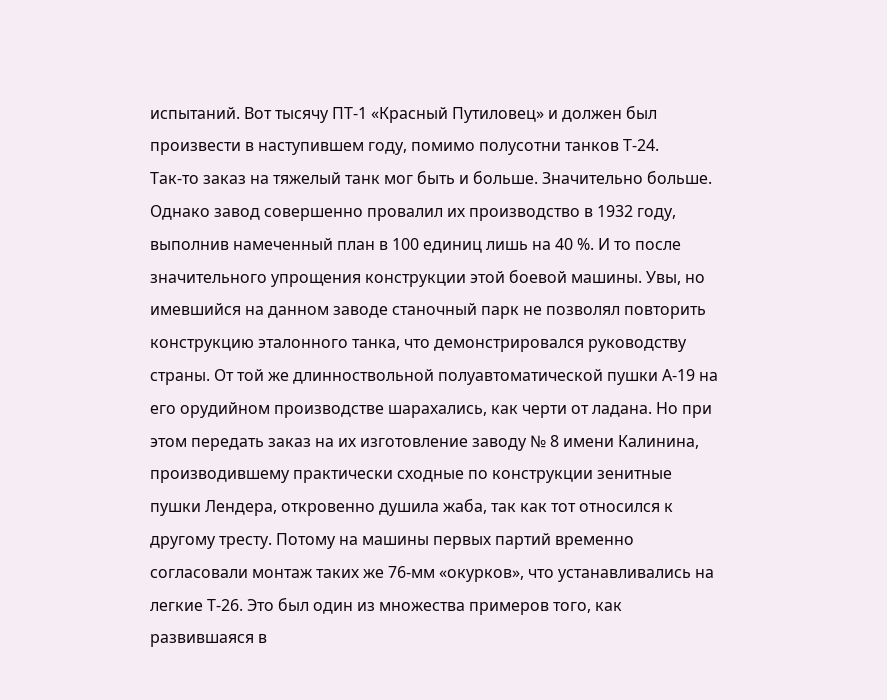испытаний. Вот тысячу ПТ-1 «Красный Путиловец» и должен был произвести в наступившем году, помимо полусотни танков Т-24.
Так-то заказ на тяжелый танк мог быть и больше. Значительно больше. Однако завод совершенно провалил их производство в 1932 году, выполнив намеченный план в 100 единиц лишь на 40 %. И то после значительного упрощения конструкции этой боевой машины. Увы, но имевшийся на данном заводе станочный парк не позволял повторить конструкцию эталонного танка, что демонстрировался руководству страны. От той же длинноствольной полуавтоматической пушки А-19 на его орудийном производстве шарахались, как черти от ладана. Но при этом передать заказ на их изготовление заводу № 8 имени Калинина, производившему практически сходные по конструкции зенитные пушки Лендера, откровенно душила жаба, так как тот относился к другому тресту. Потому на машины первых партий временно согласовали монтаж таких же 76-мм «окурков», что устанавливались на легкие Т-26. Это был один из множества примеров того, как развившаяся в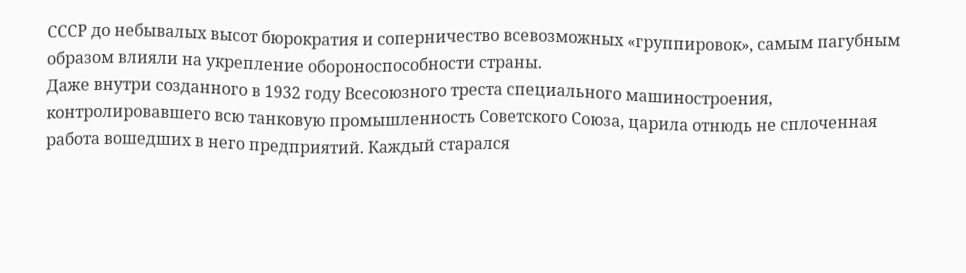СССР до небывалых высот бюрократия и соперничество всевозможных «группировок», самым пагубным образом влияли на укрепление обороноспособности страны.
Даже внутри созданного в 1932 году Всесоюзного треста специального машиностроения, контролировавшего всю танковую промышленность Советского Союза, царила отнюдь не сплоченная работа вошедших в него предприятий. Каждый старался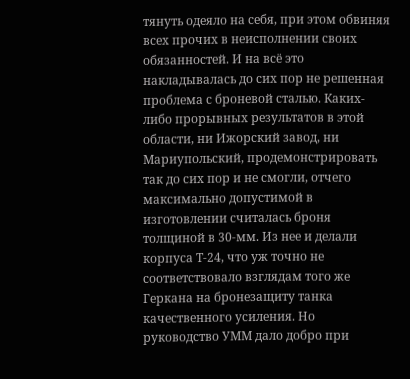тянуть одеяло на себя, при этом обвиняя всех прочих в неисполнении своих обязанностей. И на всё это накладывалась до сих пор не решенная проблема с броневой сталью. Каких-либо прорывных результатов в этой области, ни Ижорский завод, ни Мариупольский, продемонстрировать так до сих пор и не смогли, отчего максимально допустимой в изготовлении считалась броня толщиной в 30-мм. Из нее и делали корпуса Т-24, что уж точно не соответствовало взглядам того же Геркана на бронезащиту танка качественного усиления. Но руководство УММ дало добро при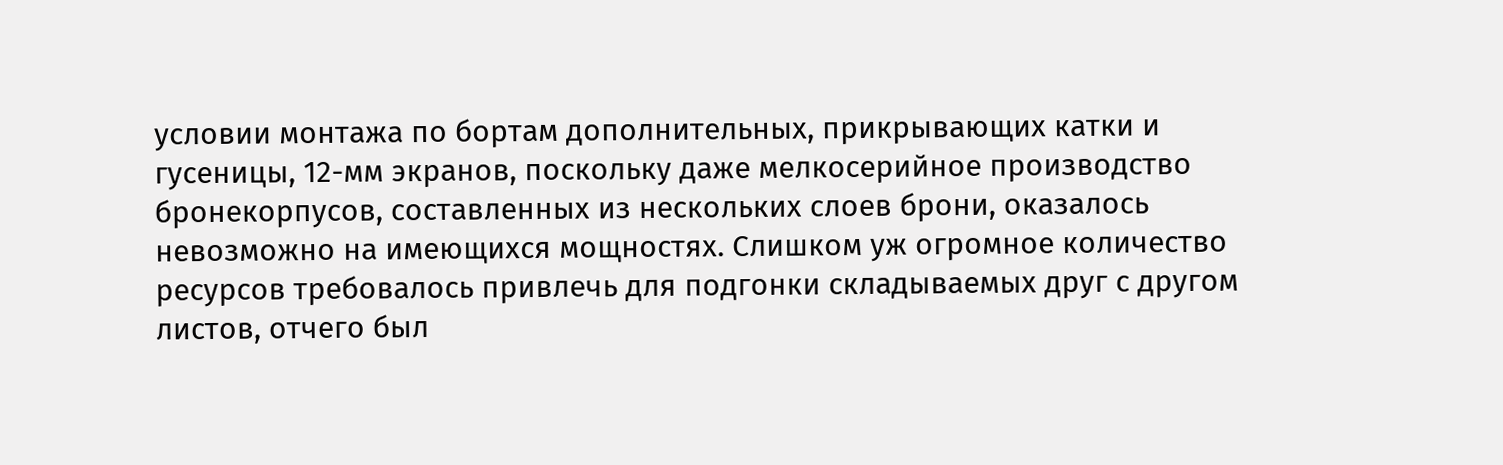условии монтажа по бортам дополнительных, прикрывающих катки и гусеницы, 12-мм экранов, поскольку даже мелкосерийное производство бронекорпусов, составленных из нескольких слоев брони, оказалось невозможно на имеющихся мощностях. Слишком уж огромное количество ресурсов требовалось привлечь для подгонки складываемых друг с другом листов, отчего был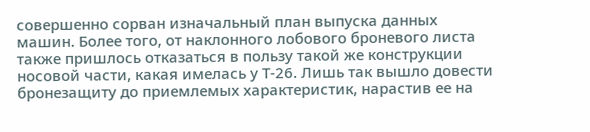совершенно сорван изначальный план выпуска данных машин. Более того, от наклонного лобового броневого листа также пришлось отказаться в пользу такой же конструкции носовой части, какая имелась у Т-26. Лишь так вышло довести бронезащиту до приемлемых характеристик, нарастив ее на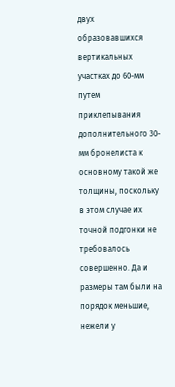двух образовавшихся вертикальных участках до 60-мм путем приклепывания дополнительного 30-мм бронелиста к основному такой же толщины, поскольку в этом случае их точной подгонки не требовалось совершенно. Да и размеры там были на порядок меньшие, нежели у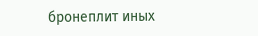бронеплит иных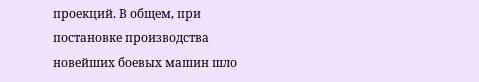проекций. В общем, при постановке производства новейших боевых машин шло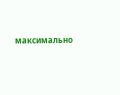максимально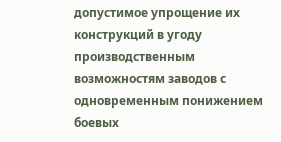допустимое упрощение их конструкций в угоду производственным возможностям заводов с одновременным понижением боевых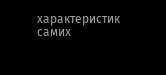характеристик самих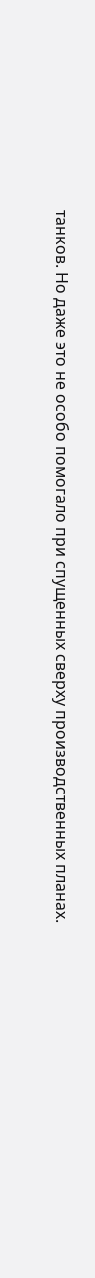танков. Но даже это не особо помогало при спущенных сверху производственных планах.